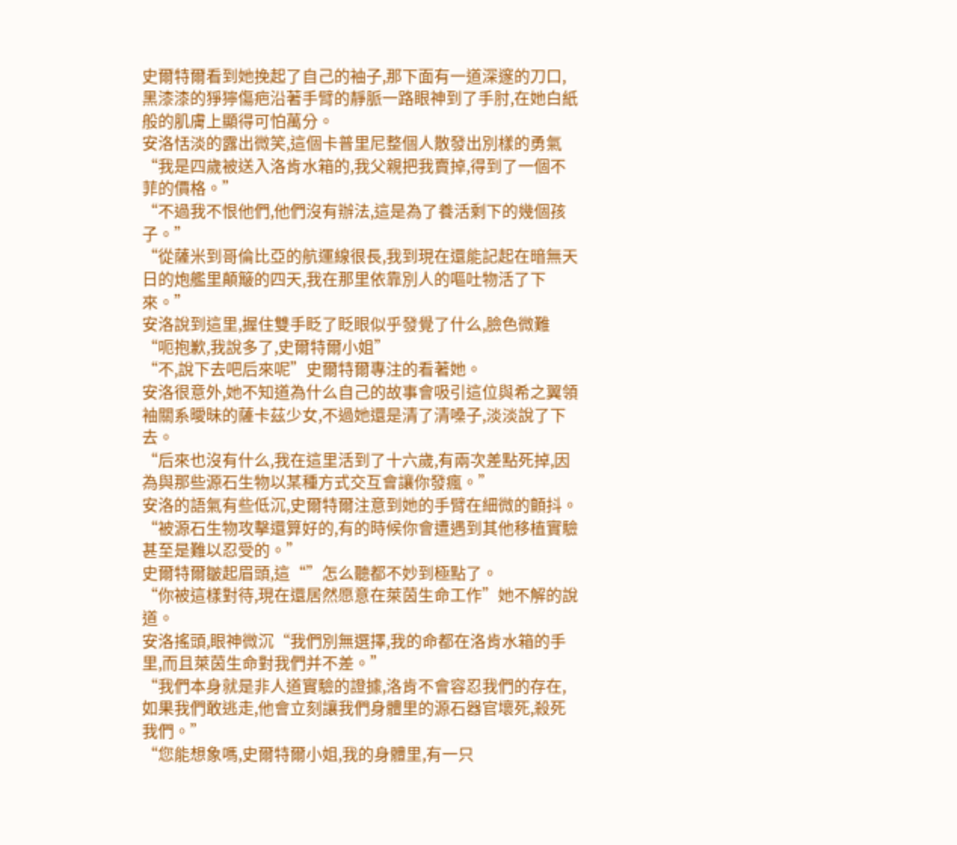史爾特爾看到她挽起了自己的袖子,那下面有一道深邃的刀口,黑漆漆的猙獰傷疤沿著手臂的靜脈一路眼神到了手肘,在她白紙般的肌膚上顯得可怕萬分。
安洛恬淡的露出微笑,這個卡普里尼整個人散發出別樣的勇氣“我是四歲被送入洛肯水箱的,我父親把我賣掉,得到了一個不菲的價格。”
“不過我不恨他們,他們沒有辦法,這是為了養活剩下的幾個孩子。”
“從薩米到哥倫比亞的航運線很長,我到現在還能記起在暗無天日的炮艦里顛簸的四天,我在那里依靠別人的嘔吐物活了下來。”
安洛說到這里,握住雙手眨了眨眼似乎發覺了什么,臉色微難“呃抱歉,我說多了,史爾特爾小姐”
“不,說下去吧后來呢”史爾特爾專注的看著她。
安洛很意外,她不知道為什么自己的故事會吸引這位與希之翼領袖關系曖昧的薩卡茲少女,不過她還是清了清嗓子,淡淡說了下去。
“后來也沒有什么,我在這里活到了十六歲,有兩次差點死掉,因為與那些源石生物以某種方式交互會讓你發瘋。”
安洛的語氣有些低沉,史爾特爾注意到她的手臂在細微的顫抖。
“被源石生物攻擊還算好的,有的時候你會遭遇到其他移植實驗甚至是難以忍受的。”
史爾特爾皺起眉頭,這“”怎么聽都不妙到極點了。
“你被這樣對待,現在還居然愿意在萊茵生命工作”她不解的說道。
安洛搖頭,眼神微沉“我們別無選擇,我的命都在洛肯水箱的手里,而且萊茵生命對我們并不差。”
“我們本身就是非人道實驗的證據,洛肯不會容忍我們的存在,如果我們敢逃走,他會立刻讓我們身體里的源石器官壞死,殺死我們。”
“您能想象嗎,史爾特爾小姐,我的身體里,有一只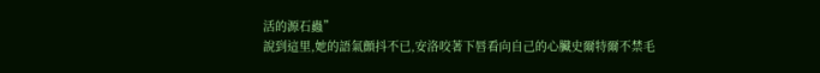活的源石蟲”
說到這里,她的語氣顫抖不已,安洛咬著下唇看向自己的心臟史爾特爾不禁毛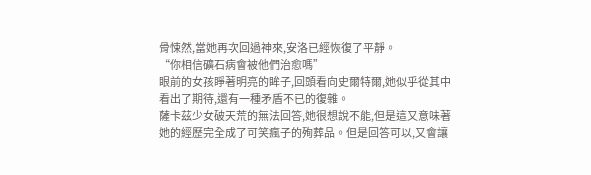骨悚然,當她再次回過神來,安洛已經恢復了平靜。
“你相信礦石病會被他們治愈嗎”
眼前的女孩睜著明亮的眸子,回頭看向史爾特爾,她似乎從其中看出了期待,還有一種矛盾不已的復雜。
薩卡茲少女破天荒的無法回答,她很想說不能,但是這又意味著她的經歷完全成了可笑瘋子的殉葬品。但是回答可以,又會讓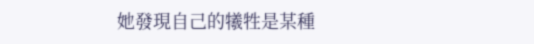她發現自己的犧牲是某種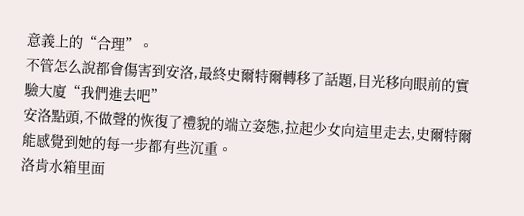意義上的“合理”。
不管怎么說都會傷害到安洛,最終史爾特爾轉移了話題,目光移向眼前的實驗大廈“我們進去吧”
安洛點頭,不做聲的恢復了禮貌的端立姿態,拉起少女向這里走去,史爾特爾能感覺到她的每一步都有些沉重。
洛肯水箱里面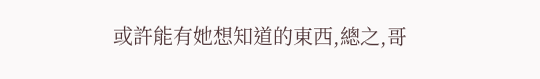或許能有她想知道的東西,總之,哥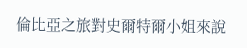倫比亞之旅對史爾特爾小姐來說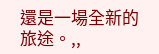還是一場全新的旅途。,,